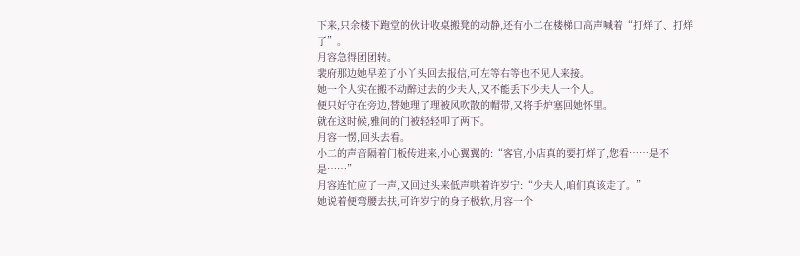下来,只余楼下跑堂的伙计收桌搬凳的动静,还有小二在楼梯口高声喊着“打烊了、打烊了”。
月容急得团团转。
裴府那边她早差了小丫头回去报信,可左等右等也不见人来接。
她一个人实在搬不动醉过去的少夫人,又不能丢下少夫人一个人。
便只好守在旁边,替她理了理被风吹散的帽带,又将手炉塞回她怀里。
就在这时候,雅间的门被轻轻叩了两下。
月容一愣,回头去看。
小二的声音隔着门板传进来,小心翼翼的:“客官,小店真的要打烊了,您看……是不是……”
月容连忙应了一声,又回过头来低声哄着许岁宁:“少夫人,咱们真该走了。”
她说着便弯腰去扶,可许岁宁的身子极软,月容一个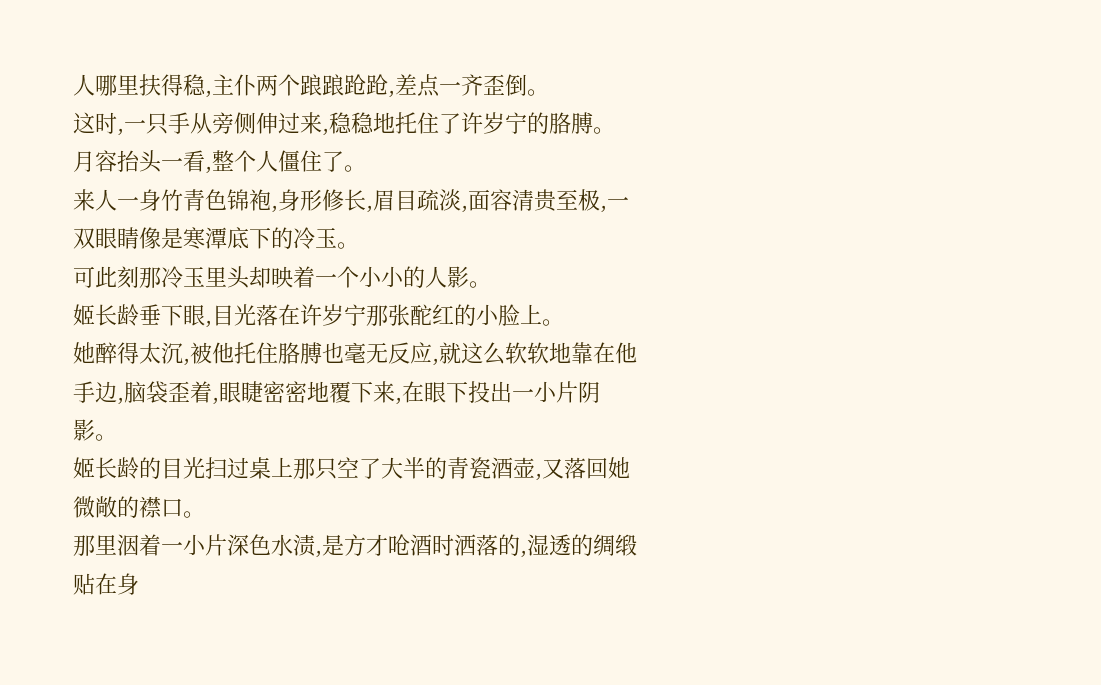人哪里扶得稳,主仆两个踉踉跄跄,差点一齐歪倒。
这时,一只手从旁侧伸过来,稳稳地托住了许岁宁的胳膊。
月容抬头一看,整个人僵住了。
来人一身竹青色锦袍,身形修长,眉目疏淡,面容清贵至极,一双眼睛像是寒潭底下的冷玉。
可此刻那冷玉里头却映着一个小小的人影。
姬长龄垂下眼,目光落在许岁宁那张酡红的小脸上。
她醉得太沉,被他托住胳膊也毫无反应,就这么软软地靠在他手边,脑袋歪着,眼睫密密地覆下来,在眼下投出一小片阴影。
姬长龄的目光扫过桌上那只空了大半的青瓷酒壶,又落回她微敞的襟口。
那里洇着一小片深色水渍,是方才呛酒时洒落的,湿透的绸缎贴在身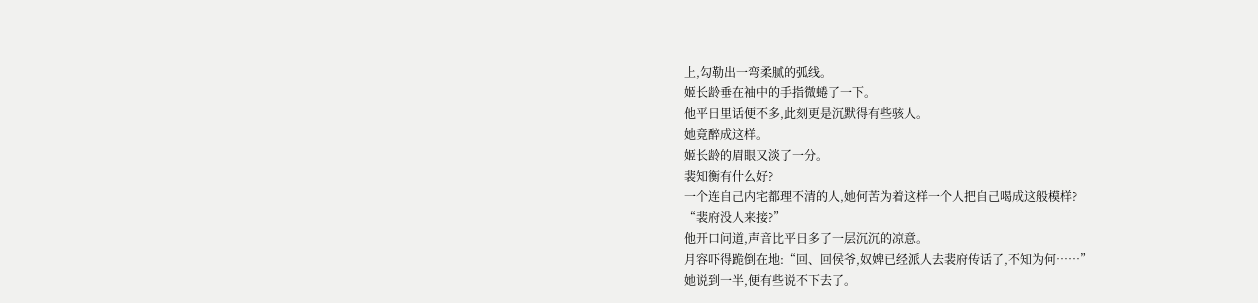上,勾勒出一弯柔腻的弧线。
姬长龄垂在袖中的手指微蜷了一下。
他平日里话便不多,此刻更是沉默得有些骇人。
她竟醉成这样。
姬长龄的眉眼又淡了一分。
裴知衡有什么好?
一个连自己内宅都理不清的人,她何苦为着这样一个人把自己喝成这般模样?
“裴府没人来接?”
他开口问道,声音比平日多了一层沉沉的凉意。
月容吓得跪倒在地:“回、回侯爷,奴婢已经派人去裴府传话了,不知为何……”
她说到一半,便有些说不下去了。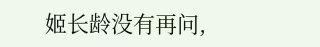姬长龄没有再问,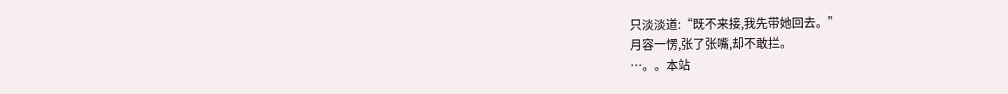只淡淡道:“既不来接,我先带她回去。”
月容一愣,张了张嘴,却不敢拦。
…。。本站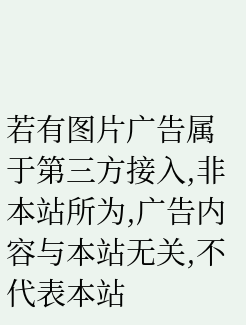若有图片广告属于第三方接入,非本站所为,广告内容与本站无关,不代表本站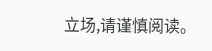立场,请谨慎阅读。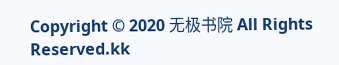Copyright © 2020 无极书院 All Rights Reserved.kk